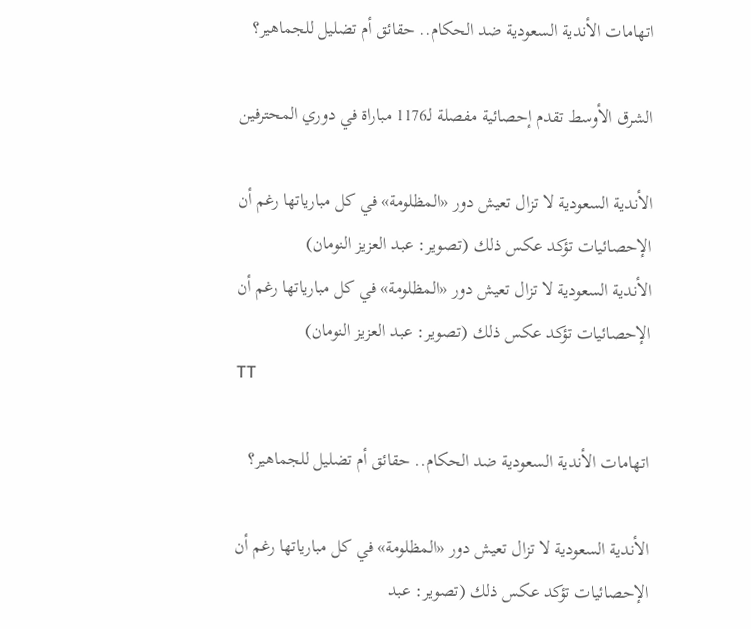اتهامات الأندية السعودية ضد الحكام.. حقائق أم تضليل للجماهير؟

الشرق الأوسط تقدم إحصائية مفصلة لـ1176 مباراة في دوري المحترفين

الأندية السعودية لا تزال تعيش دور «المظلومة» في كل مبارياتها رغم أن الإحصائيات تؤكد عكس ذلك (تصوير: عبد العزيز النومان)
الأندية السعودية لا تزال تعيش دور «المظلومة» في كل مبارياتها رغم أن الإحصائيات تؤكد عكس ذلك (تصوير: عبد العزيز النومان)
TT

اتهامات الأندية السعودية ضد الحكام.. حقائق أم تضليل للجماهير؟

الأندية السعودية لا تزال تعيش دور «المظلومة» في كل مبارياتها رغم أن الإحصائيات تؤكد عكس ذلك (تصوير: عبد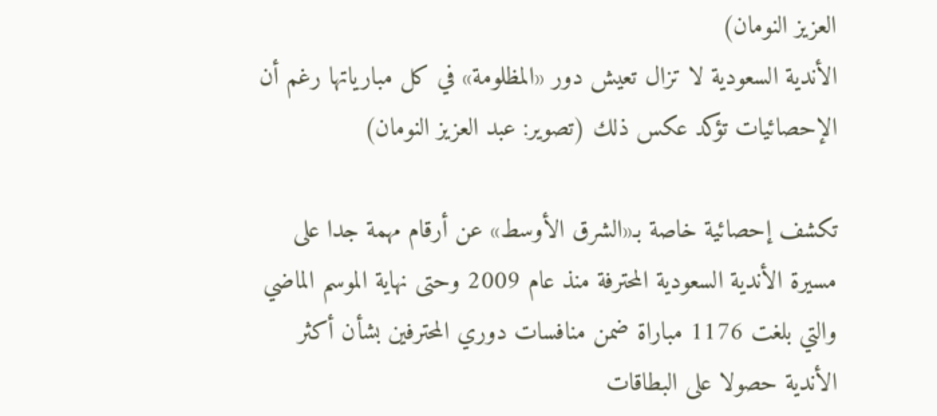العزيز النومان)
الأندية السعودية لا تزال تعيش دور «المظلومة» في كل مبارياتها رغم أن الإحصائيات تؤكد عكس ذلك (تصوير: عبد العزيز النومان)

تكشف إحصائية خاصة بـ«الشرق الأوسط» عن أرقام مهمة جدا على مسيرة الأندية السعودية المحترفة منذ عام 2009 وحتى نهاية الموسم الماضي والتي بلغت 1176 مباراة ضمن منافسات دوري المحترفين بشأن أكثر الأندية حصولا على البطاقات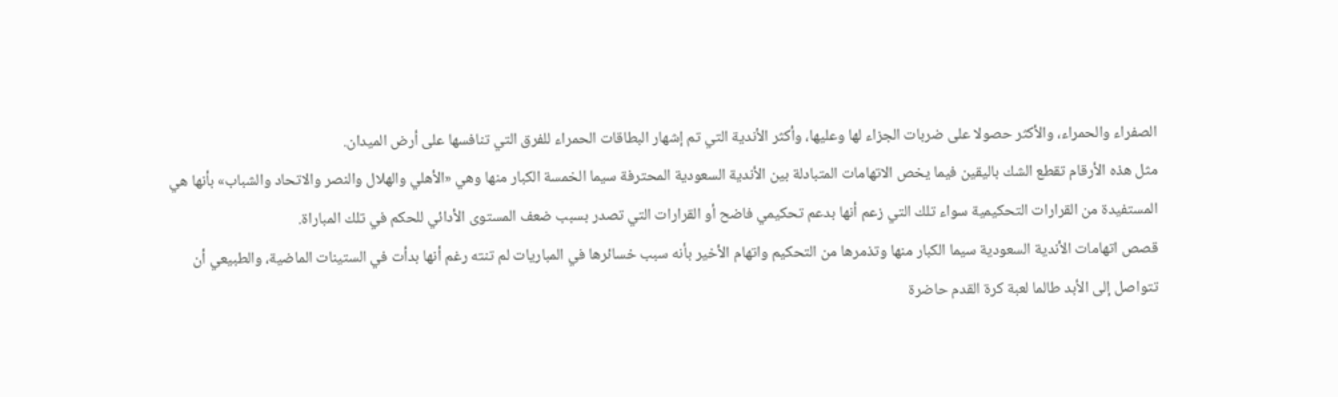الصفراء والحمراء، والأكثر حصولا على ضربات الجزاء لها وعليها، وأكثر الأندية التي تم إشهار البطاقات الحمراء للفرق التي تنافسها على أرض الميدان.
مثل هذه الأرقام تقطع الشك باليقين فيما يخص الاتهامات المتبادلة بين الأندية السعودية المحترفة سيما الخمسة الكبار منها وهي «الأهلي والهلال والنصر والاتحاد والشباب» بأنها هي المستفيدة من القرارات التحكيمية سواء تلك التي زعم أنها بدعم تحكيمي فاضح أو القرارات التي تصدر بسبب ضعف المستوى الأدائي للحكم في تلك المباراة.
قصص اتهامات الأندية السعودية سيما الكبار منها وتذمرها من التحكيم واتهام الأخير بأنه سبب خسائرها في المباريات لم تنته رغم أنها بدأت في الستينات الماضية، والطبيعي أن تتواصل إلى الأبد طالما لعبة كرة القدم حاضرة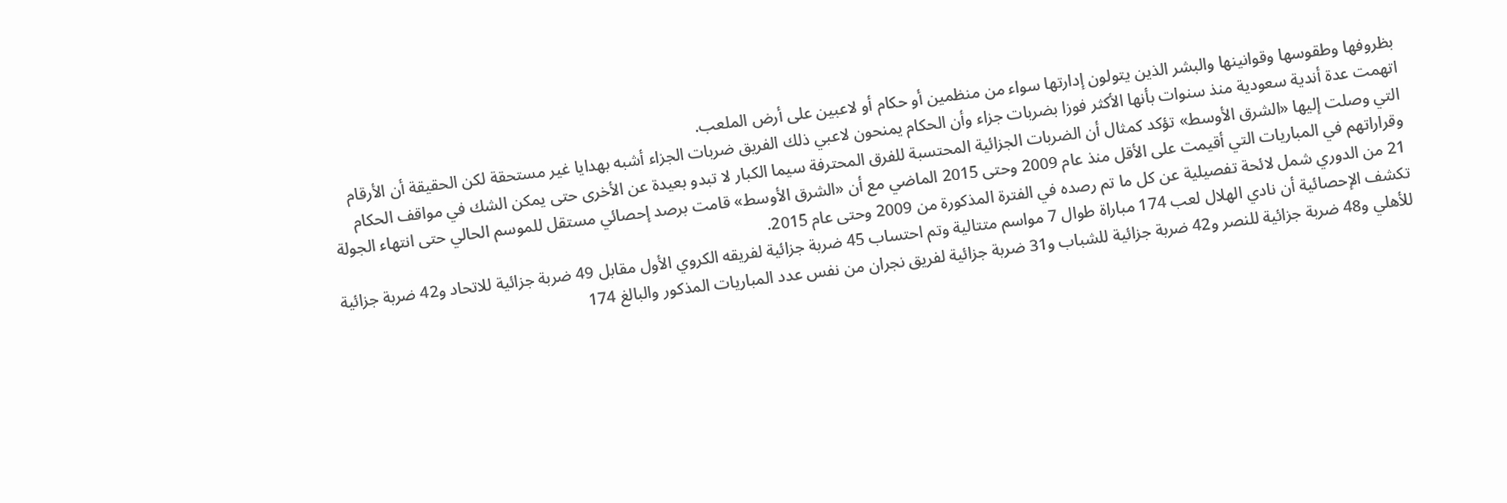بظروفها وطقوسها وقوانينها والبشر الذين يتولون إدارتها سواء من منظمين أو حكام أو لاعبين على أرض الملعب.
اتهمت عدة أندية سعودية منذ سنوات بأنها الأكثر فوزا بضربات جزاء وأن الحكام يمنحون لاعبي ذلك الفريق ضربات الجزاء أشبه بهدايا غير مستحقة لكن الحقيقة أن الأرقام التي وصلت إليها «الشرق الأوسط» تؤكد كمثال أن الضربات الجزائية المحتسبة للفرق المحترفة سيما الكبار لا تبدو بعيدة عن الأخرى حتى يمكن الشك في مواقف الحكام وقراراتهم في المباريات التي أقيمت على الأقل منذ عام 2009 وحتى 2015 الماضي مع أن «الشرق الأوسط» قامت برصد إحصائي مستقل للموسم الحالي حتى انتهاء الجولة 21 من الدوري شمل لائحة تفصيلية عن كل ما تم رصده في الفترة المذكورة من 2009 وحتى عام 2015.
تكشف الإحصائية أن نادي الهلال لعب 174 مباراة طوال 7 مواسم متتالية وتم احتساب 45 ضربة جزائية لفريقه الكروي الأول مقابل 49 ضربة جزائية للاتحاد و42 ضربة جزائية للأهلي و48 ضربة جزائية للنصر و42 ضربة جزائية للشباب و31 ضربة جزائية لفريق نجران من نفس عدد المباريات المذكور والبالغ 174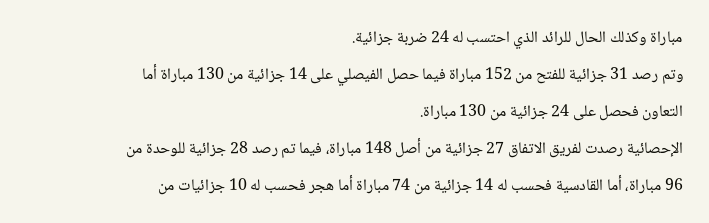مباراة وكذلك الحال للرائد الذي احتسب له 24 ضربة جزائية.
وتم رصد 31 جزائية للفتح من 152 مباراة فيما حصل الفيصلي على 14 جزائية من 130 مباراة أما التعاون فحصل على 24 جزائية من 130 مباراة.
الإحصائية رصدت لفريق الاتفاق 27 جزائية من أصل 148 مباراة، فيما تم رصد 28 جزائية للوحدة من 96 مباراة، أما القادسية فحسب له 14 جزائية من 74 مباراة أما هجر فحسب له 10 جزائيات من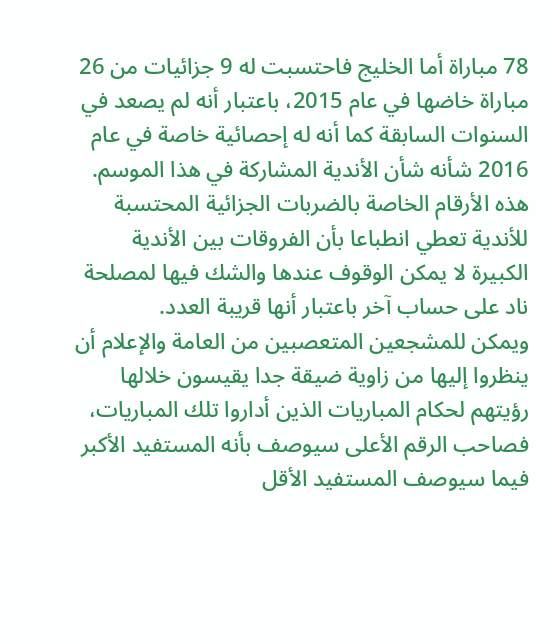78 مباراة أما الخليج فاحتسبت له 9 جزائيات من 26 مباراة خاضها في عام 2015، باعتبار أنه لم يصعد في السنوات السابقة كما أنه له إحصائية خاصة في عام 2016 شأنه شأن الأندية المشاركة في هذا الموسم.
هذه الأرقام الخاصة بالضربات الجزائية المحتسبة للأندية تعطي انطباعا بأن الفروقات بين الأندية الكبيرة لا يمكن الوقوف عندها والشك فيها لمصلحة ناد على حساب آخر باعتبار أنها قريبة العدد.
ويمكن للمشجعين المتعصبين من العامة والإعلام أن ينظروا إليها من زاوية ضيقة جدا يقيسون خلالها رؤيتهم لحكام المباريات الذين أداروا تلك المباريات، فصاحب الرقم الأعلى سيوصف بأنه المستفيد الأكبر فيما سيوصف المستفيد الأقل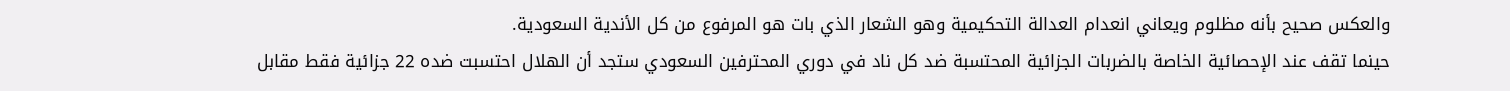والعكس صحيح بأنه مظلوم ويعاني انعدام العدالة التحكيمية وهو الشعار الذي بات هو المرفوع من كل الأندية السعودية.
حينما تقف عند الإحصائية الخاصة بالضربات الجزائية المحتسبة ضد كل ناد في دوري المحترفين السعودي ستجد أن الهلال احتسبت ضده 22 جزائية فقط مقابل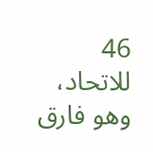46 للاتحاد، وهو فارق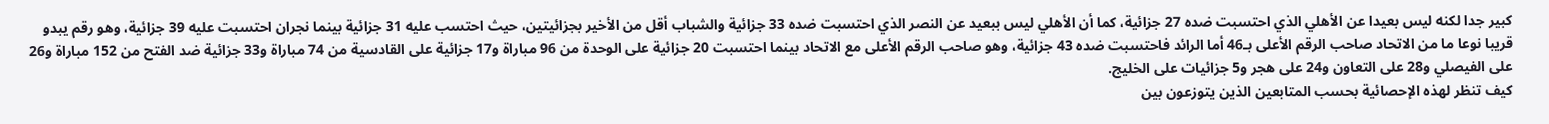كبير جدا لكنه ليس بعيدا عن الأهلي الذي احتسبت ضده 27 جزائية، كما أن الأهلي ليس ببعيد عن النصر الذي احتسبت ضده 33 جزائية والشباب أقل من الأخير بجزائيتين، حيث احتسب عليه 31 جزائية بينما نجران احتسبت عليه 39 جزائية، وهو رقم يبدو قريبا نوعا ما من الاتحاد صاحب الرقم الأعلى بـ46 أما الرائد فاحتسبت ضده 43 جزائية، وهو صاحب الرقم الأعلى مع الاتحاد بينما احتسبت 20 جزائية على الوحدة من 96 مباراة و17 جزائية على القادسية من 74 مباراة و33 جزائية ضد الفتح من 152 مباراة و26 على الفيصلي و28 على التعاون و24 على هجر و5 جزائيات على الخليج.
كيف تنظر لهذه الإحصائية بحسب المتابعين الذين يتوزعون بين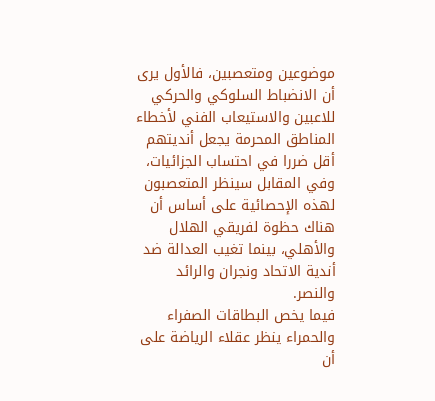موضوعين ومتعصبين، فالأول يرى أن الانضباط السلوكي والحركي للاعبين والاستيعاب الفني لأخطاء المناطق المحرمة يجعل أنديتهم أقل ضررا في احتساب الجزائيات، وفي المقابل سينظر المتعصبون لهذه الإحصائية على أساس أن هناك حظوة لفريقي الهلال والأهلي، بينما تغيب العدالة ضد أندية الاتحاد ونجران والرائد والنصر.
فيما يخص البطاقات الصفراء والحمراء ينظر عقلاء الرياضة على أن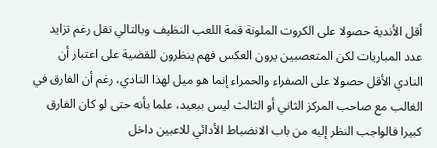أقل الأندية حصولا على الكروت الملونة قمة اللعب النظيف وبالتالي تقل رغم تزايد عدد المباريات لكن المتعصبين يرون العكس فهم ينظرون للقضية على اعتبار أن النادي الأقل حصولا على الصفراء والحمراء إنما هو ميل لهذا النادي، رغم أن الفارق في الغالب مع صاحب المركز الثاني أو الثالث ليس ببعيد، علما بأنه حتى لو كان الفارق كبيرا فالواجب النظر إليه من باب الانضباط الأدائي للاعبين داخل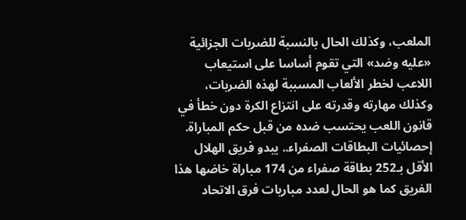الملعب، وكذلك الحال بالنسبة للضربات الجزائية «عليه وضد» التي تقوم أساسا على استيعاب اللاعب لخطر الألعاب المسببة لهذه الضربات، وكذلك مهارته وقدرته على انتزاع الكرة دون خطأ في قانون اللعب يحتسب ضده من قبل حكم المباراة.
إحصائيات البطاقات الصفراء.. يبدو فريق الهلال الأقل بـ252 بطاقة صفراء من 174 مباراة خاضها هذا الفريق كما هو الحال لعدد مباريات فرق الاتحاد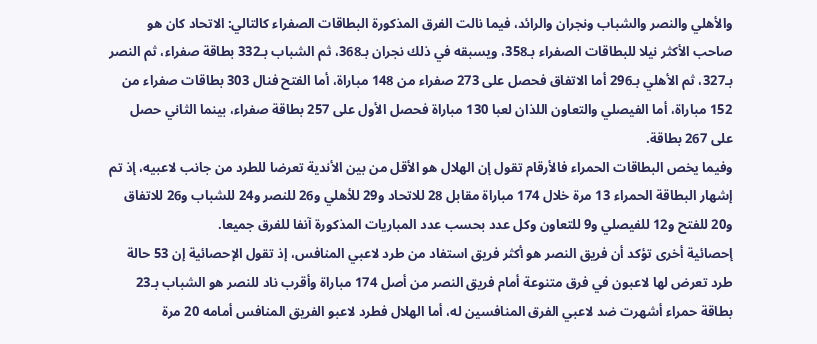والأهلي والنصر والشباب ونجران والرائد، فيما نالت الفرق المذكورة البطاقات الصفراء كالتالي: الاتحاد كان هو صاحب الأكثر نيلا للبطاقات الصفراء بـ358، ويسبقه في ذلك نجران بـ368، ثم الشباب بـ332 بطاقة صفراء، ثم النصر بـ327، ثم الأهلي بـ296 أما الاتفاق فحصل على 273 صفراء من 148 مباراة، أما الفتح فنال 303 بطاقات صفراء من 152 مباراة، أما الفيصلي والتعاون اللذان لعبا 130 مباراة فحصل الأول على 257 بطاقة صفراء، بينما الثاني حصل على 267 بطاقة.
وفيما يخص البطاقات الحمراء فالأرقام تقول إن الهلال هو الأقل من بين الأندية تعرضا للطرد من جانب لاعبيه، إذ تم إشهار البطاقة الحمراء 13 مرة خلال 174 مباراة مقابل 28 للاتحاد و29 للأهلي و26 للنصر و24 للشباب و26 للاتفاق و20 للفتح و12 للفيصلي و9 للتعاون وكل عدد بحسب عدد المباريات المذكورة آنفا للفرق جميعا.
إحصائية أخرى تؤكد أن فريق النصر هو أكثر فريق استفاد من طرد لاعبي المنافس، إذ تقول الإحصائية إن 53 حالة طرد تعرض لها لاعبون في فرق متنوعة أمام فريق النصر من أصل 174 مباراة وأقرب ناد للنصر هو الشباب بـ23 بطاقة حمراء أشهرت ضد لاعبي الفرق المنافسين له، أما الهلال فطرد لاعبو الفريق المنافس أمامه 20 مرة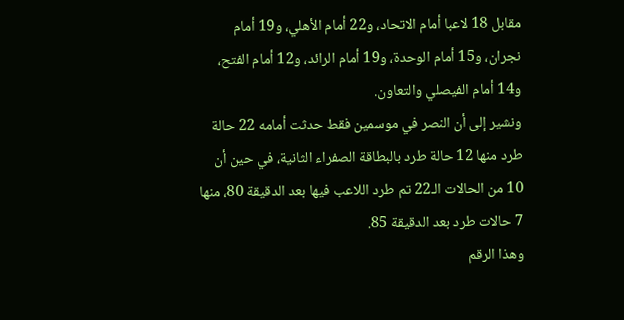مقابل 18 لاعبا أمام الاتحاد، و22 أمام الأهلي، و19 أمام نجران، و15 أمام الوحدة، و19 أمام الرائد، و12 أمام الفتح، و14 أمام الفيصلي والتعاون.
ونشير إلى أن النصر في موسمين فقط حدثت أمامه 22 حالة طرد منها 12 حالة طرد بالبطاقة الصفراء الثانية، في حين أن 10 من الحالات الـ22 تم طرد اللاعب فيها بعد الدقيقة 80، منها 7 حالات طرد بعد الدقيقة 85.
وهذا الرقم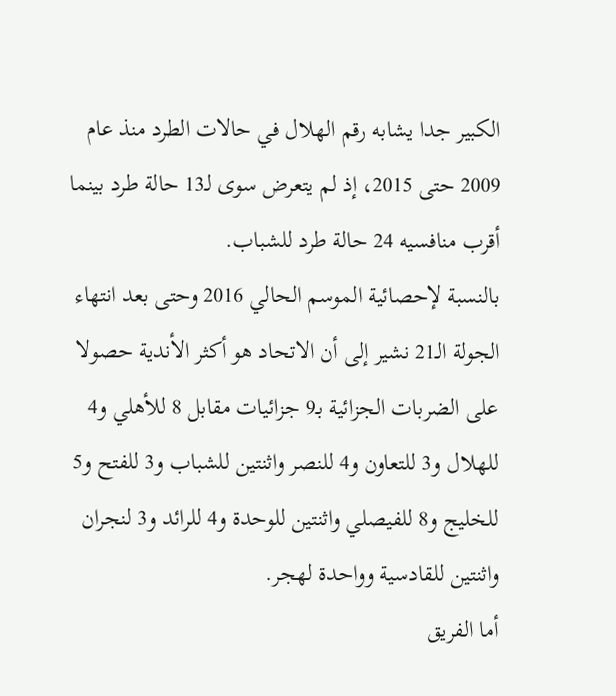الكبير جدا يشابه رقم الهلال في حالات الطرد منذ عام 2009 حتى 2015، إذ لم يتعرض سوى لـ13 حالة طرد بينما أقرب منافسيه 24 حالة طرد للشباب.
بالنسبة لإحصائية الموسم الحالي 2016 وحتى بعد انتهاء الجولة الـ21 نشير إلى أن الاتحاد هو أكثر الأندية حصولا على الضربات الجزائية بـ9 جزائيات مقابل 8 للأهلي و4 للهلال و3 للتعاون و4 للنصر واثنتين للشباب و3 للفتح و5 للخليج و8 للفيصلي واثنتين للوحدة و4 للرائد و3 لنجران واثنتين للقادسية وواحدة لهجر.
أما الفريق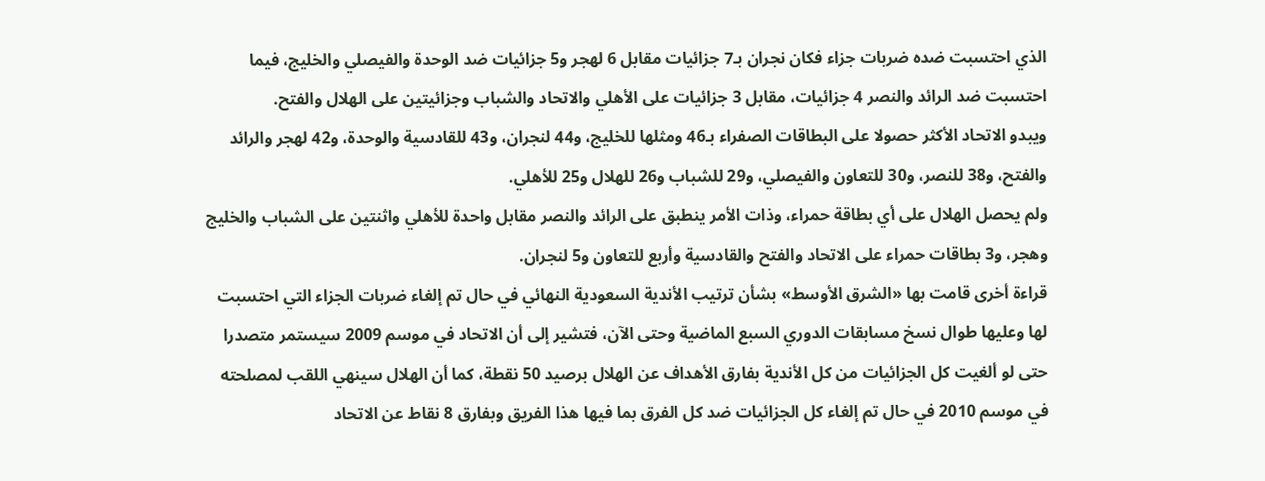الذي احتسبت ضده ضربات جزاء فكان نجران بـ7 جزائيات مقابل 6 لهجر و5 جزائيات ضد الوحدة والفيصلي والخليج، فيما احتسبت ضد الرائد والنصر 4 جزائيات، مقابل 3 جزائيات على الأهلي والاتحاد والشباب وجزائيتين على الهلال والفتح.
ويبدو الاتحاد الأكثر حصولا على البطاقات الصفراء بـ46 ومثلها للخليج، و44 لنجران، و43 للقادسية والوحدة، و42 لهجر والرائد والفتح، و38 للنصر، و30 للتعاون والفيصلي، و29 للشباب و26 للهلال و25 للأهلي.
ولم يحصل الهلال على أي بطاقة حمراء، وذات الأمر ينطبق على الرائد والنصر مقابل واحدة للأهلي واثنتين على الشباب والخليج وهجر، و3 بطاقات حمراء على الاتحاد والفتح والقادسية وأربع للتعاون و5 لنجران.
قراءة أخرى قامت بها «الشرق الأوسط» بشأن ترتيب الأندية السعودية النهائي في حال تم إلغاء ضربات الجزاء التي احتسبت لها وعليها طوال نسخ مسابقات الدوري السبع الماضية وحتى الآن، فتشير إلى أن الاتحاد في موسم 2009 سيستمر متصدرا حتى لو ألغيت كل الجزائيات من كل الأندية بفارق الأهداف عن الهلال برصيد 50 نقطة، كما أن الهلال سينهي اللقب لمصلحته في موسم 2010 في حال تم إلغاء كل الجزائيات ضد كل الفرق بما فيها هذا الفريق وبفارق 8 نقاط عن الاتحاد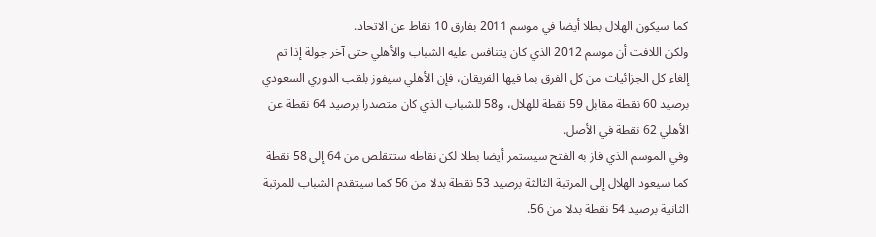كما سيكون الهلال بطلا أيضا في موسم 2011 بفارق 10 نقاط عن الاتحاد.
ولكن اللافت أن موسم 2012 الذي كان يتنافس عليه الشباب والأهلي حتى آخر جولة إذا تم إلغاء كل الجزائيات من كل الفرق بما فيها الفريقان، فإن الأهلي سيفوز بلقب الدوري السعودي برصيد 60 نقطة مقابل 59 نقطة للهلال، و58 للشباب الذي كان متصدرا برصيد 64 نقطة عن الأهلي 62 نقطة في الأصل.
وفي الموسم الذي فاز به الفتح سيستمر أيضا بطلا لكن نقاطه ستتقلص من 64 إلى 58 نقطة كما سيعود الهلال إلى المرتبة الثالثة برصيد 53 نقطة بدلا من 56 كما سيتقدم الشباب للمرتبة الثانية برصيد 54 نقطة بدلا من 56.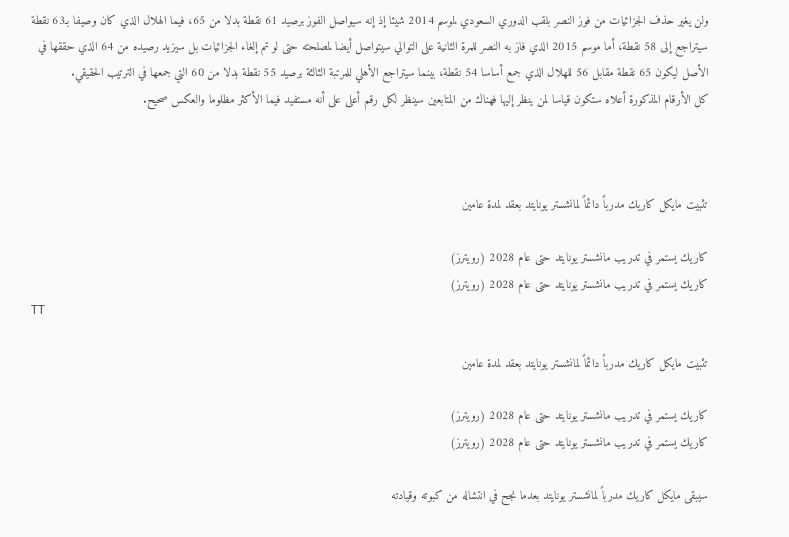ولن يغير حذف الجزائيات من فوز النصر بلقب الدوري السعودي لموسم 2014 شيئا إذ إنه سيواصل الفوز برصيد 61 نقطة بدلا من 65، فيما الهلال الذي كان وصيفا بـ63 نقطة سيتراجع إلى 58 نقطة، أما موسم 2015 الذي فاز به النصر للمرة الثانية على التوالي سيتواصل أيضا لمصلحته حتى لو تم إلغاء الجزائيات بل سيزيد رصيده من 64 الذي حققها في الأصل ليكون 65 نقطة مقابل 56 للهلال الذي جمع أساسا 54 نقطة، بينما سيتراجع الأهلي للمرتبة الثالثة برصيد 55 نقطة بدلا من 60 التي جمعها في الترتيب الحقيقي.
كل الأرقام المذكورة أعلاه ستكون قياسا لمن ينظر إليها فهناك من المتابعين سينظر لكل رقم أعلى على أنه مستفيد فيما الأكثر مظلوما والعكس صحيح.



تثبيت مايكل كاريك مدرباً دائماً لمانشستر يونايتد بعقد لمدة عامين

كاريك يستمر في تدريب مانشستر يونايتد حتى عام 2028 (رويترز)
كاريك يستمر في تدريب مانشستر يونايتد حتى عام 2028 (رويترز)
TT

تثبيت مايكل كاريك مدرباً دائماً لمانشستر يونايتد بعقد لمدة عامين

كاريك يستمر في تدريب مانشستر يونايتد حتى عام 2028 (رويترز)
كاريك يستمر في تدريب مانشستر يونايتد حتى عام 2028 (رويترز)

سيبقى مايكل كاريك مدرباً لمانشستر يونايتد بعدما نجح في انتشاله من كبوته وقيادته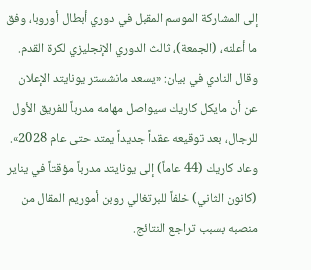إلى المشاركة الموسم المقبل في دوري أبطال أوروبا، وفق ما أعلنه، (الجمعة)، ثالث الدوري الإنجليزي لكرة القدم. وقال النادي في بيان: «يسعد مانشستر يونايتد الإعلان عن أن مايكل كاريك سيواصل مهامه مدرباً للفريق الأول للرجال، بعد توقيعه عقداً جديداً يمتد حتى عام 2028». وعاد كاريك (44 عاماً) إلى يونايتد مدرباً مؤقتاً في يناير (كانون الثاني) خلفاً للبرتغالي روبن أموريم المقال من منصبه بسبب تراجع النتائج.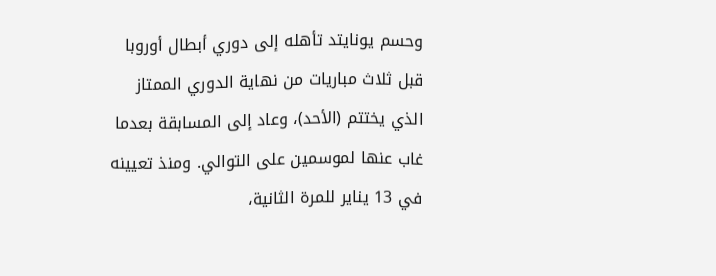وحسم يونايتد تأهله إلى دوري أبطال أوروبا قبل ثلاث مباريات من نهاية الدوري الممتاز الذي يختتم (الأحد)، وعاد إلى المسابقة بعدما غاب عنها لموسمين على التوالي. ومنذ تعيينه في 13 يناير للمرة الثانية،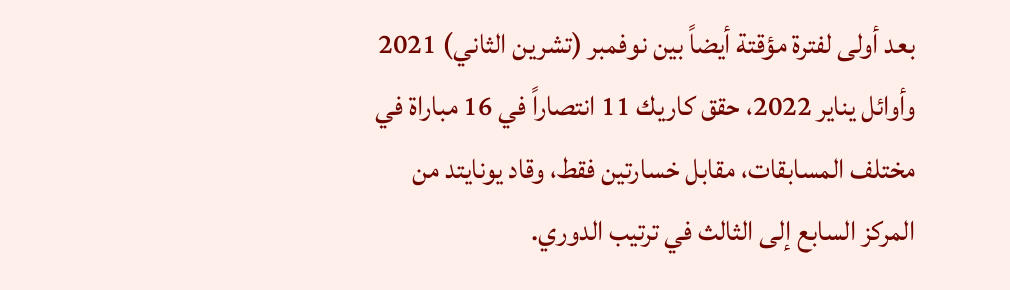بعد أولى لفترة مؤقتة أيضاً بين نوفمبر (تشرين الثاني) 2021 وأوائل يناير 2022، حقق كاريك 11 انتصاراً في 16 مباراة في مختلف المسابقات، مقابل خسارتين فقط، وقاد يونايتد من المركز السابع إلى الثالث في ترتيب الدوري.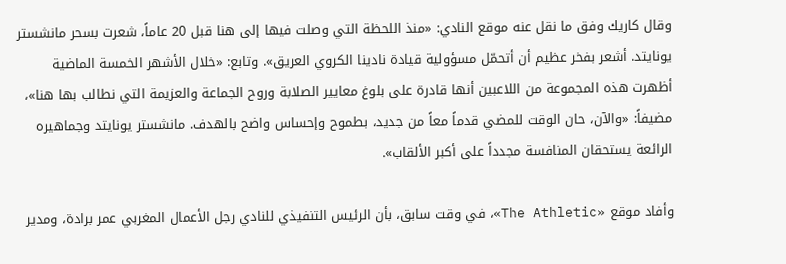وقال كاريك وفق ما نقل عنه موقع النادي: «منذ اللحظة التي وصلت فيها إلى هنا قبل 20 عاماً، شعرت بسحر مانشستر يونايتد. أشعر بفخر عظيم أن أتحمّل مسؤولية قيادة نادينا الكروي العريق». وتابع: «خلال الأشهر الخمسة الماضية أظهرت هذه المجموعة من اللاعبين أنها قادرة على بلوغ معايير الصلابة وروح الجماعة والعزيمة التي نطالب بها هنا»، مضيفاً: «والآن، حان الوقت للمضي قدماً معاً من جديد، بطموح وإحساس واضح بالهدف. مانشستر يونايتد وجماهيره الرائعة يستحقان المنافسة مجدداً على أكبر الألقاب».

وأفاد موقع «The Athletic»، في وقت سابق، بأن الرئيس التنفيذي للنادي رجل الأعمال المغربي عمر برادة، ومدير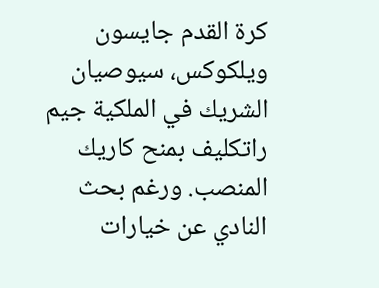كرة القدم جايسون ويلكوكس، سيوصيان الشريك في الملكية جيم راتكليف بمنح كاريك المنصب. ورغم بحث النادي عن خيارات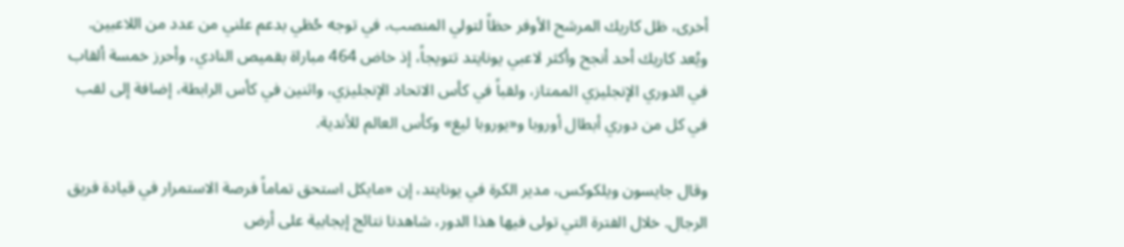أخرى، ظل كاريك المرشح الأوفر حظاً لتولي المنصب، في توجه حُظي بدعم علني من عدد من اللاعبين. ويُعد كاريك أحد أنجح وأكثر لاعبي يونايتد تتويجاً، إذ خاض 464 مباراة بقميص النادي، وأحرز خمسة ألقاب في الدوري الإنجليزي الممتاز، ولقباً في كأس الاتحاد الإنجليزي، واثنين في كأس الرابطة، إضافة إلى لقب في كل من دوري أبطال أوروبا و«يوروبا ليغ» وكأس العالم للأندية.

وقال جايسون ويلكوكس، مدير الكرة في يونايتد، إن «مايكل استحق تماماً فرصة الاستمرار في قيادة فريق الرجال. خلال الفترة التي تولى فيها هذا الدور، شاهدنا نتائج إيجابية على أرض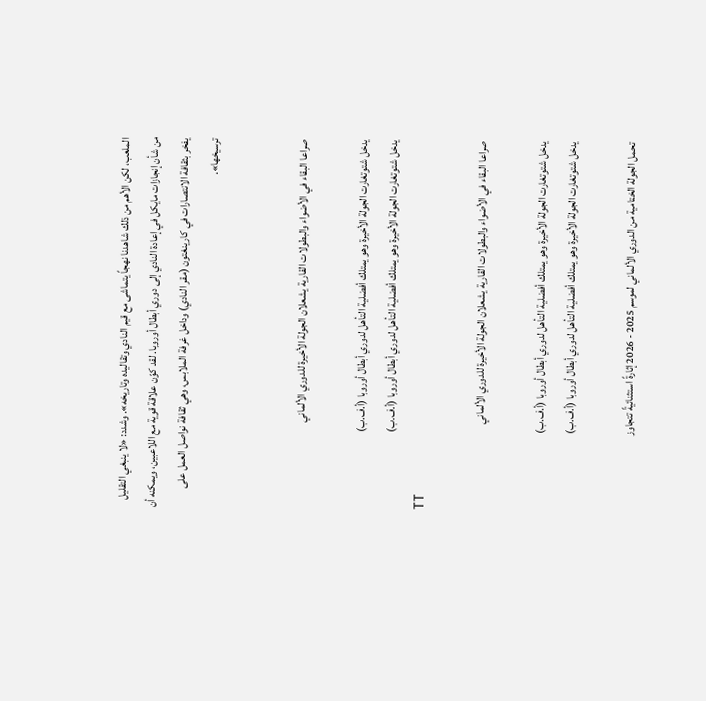الملعب، لكن الأهم من ذلك شاهدنا نهجاً يتماشى مع قيم النادي وتقاليده وتاريخه». وشدد: «لا ينبغي التقليل من شأن إنجازات مايكل في إعادة النادي إلى دوري أبطال أوروبا. لقد كوّن علاقة قوية مع اللاعبين، ويمكنه أن يفخر بثقافة الانتصارات في كارينغتون (مقر النادي) وداخل غرفة الملابس، وهي ثقافة نواصل العمل على ترسيخها».


صراعا البقاء في الأضواء والبطولات القارية يشعلان الجولة الأخيرة للدوري الألماني

يدخل شتوتغارت الجولة الأخيرة وهو يمتلك أفضلية التأهل لدوري أبطال أوروبا (أ.ف.ب)
يدخل شتوتغارت الجولة الأخيرة وهو يمتلك أفضلية التأهل لدوري أبطال أوروبا (أ.ف.ب)
TT

صراعا البقاء في الأضواء والبطولات القارية يشعلان الجولة الأخيرة للدوري الألماني

يدخل شتوتغارت الجولة الأخيرة وهو يمتلك أفضلية التأهل لدوري أبطال أوروبا (أ.ف.ب)
يدخل شتوتغارت الجولة الأخيرة وهو يمتلك أفضلية التأهل لدوري أبطال أوروبا (أ.ف.ب)

تحمل الجولة الختامية من الدوري الألماني لموسم 2025 - 2026 إثارةً استثنائيةً تتجاوز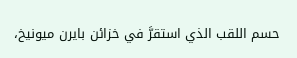حسم اللقب الذي استقرَّ في خزائن بايرن ميونيخ،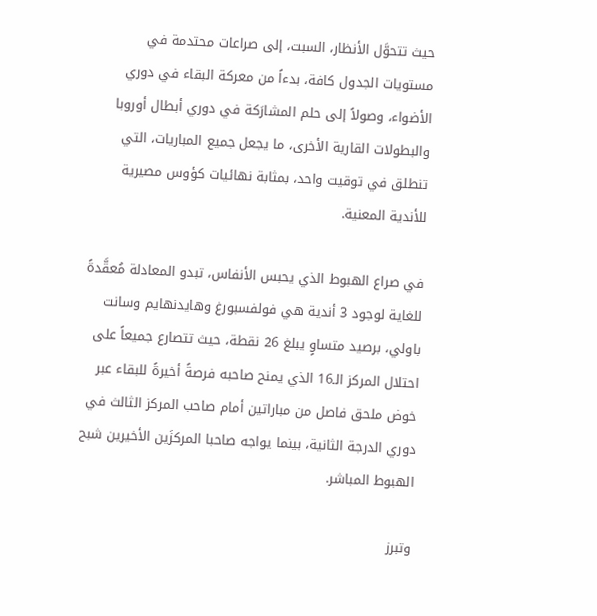حيث تتحوَّل الأنظار، السبت، إلى صراعات محتدمة في مستويات الجدول كافة، بدءاً من معركة البقاء في دوري الأضواء، وصولاً إلى حلم المشارَكة في دوري أبطال أوروبا والبطولات القارية الأخرى، ما يجعل جميع المباريات، التي تنطلق في توقيت واحد، بمثابة نهائيات كؤوس مصيرية للأندية المعنية.

في صراع الهبوط الذي يحبس الأنفاس، تبدو المعادلة مُعقَّدةً للغاية لوجود 3 أندية هي فولفسبورغ وهايدنهايم وسانت باولي، برصيد متساوٍ يبلغ 26 نقطة، حيث تتصارع جميعاً على احتلال المركز الـ16 الذي يمنح صاحبه فرصةً أخيرةً للبقاء عبر خوض ملحق فاصل من مباراتين أمام صاحب المركز الثالث في دوري الدرجة الثانية، بينما يواجه صاحبا المركزَين الأخيرين شبح الهبوط المباشر.

وتبرز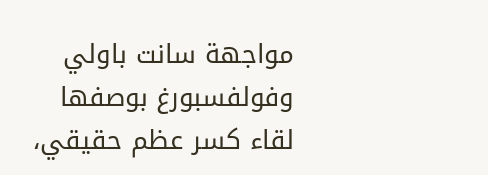مواجهة سانت باولي وفولفسبورغ بوصفها لقاء كسر عظم حقيقي،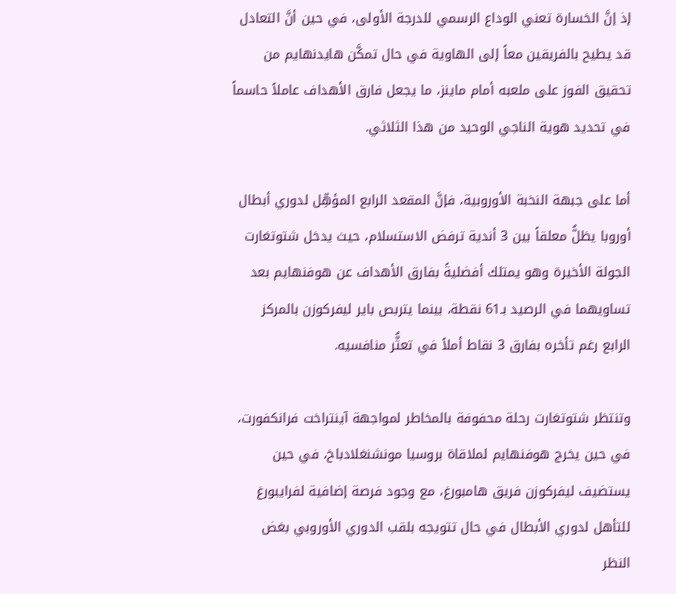إذ إنَّ الخسارة تعني الوداع الرسمي للدرجة الأولى، في حين أنَّ التعادل قد يطيح بالفريقين معاً إلى الهاوية في حال تمكَّن هايدنهايم من تحقيق الفوز على ملعبه أمام ماينز، ما يجعل فارق الأهداف عاملاً حاسماً في تحديد هوية الناجي الوحيد من هذا الثلاثي.

أما على جبهة النخبة الأوروبية، فإنَّ المقعد الرابع المؤهِّل لدوري أبطال أوروبا يظلُّ معلقاً بين 3 أندية ترفض الاستسلام، حيث يدخل شتوتغارت الجولة الأخيرة وهو يمتلك أفضليةً بفارق الأهداف عن هوفنهايم بعد تساويهما في الرصيد بـ61 نقطة، بينما يتربص باير ليفركوزن بالمركز الرابع رغم تأخره بفارق 3 نقاط أملاً في تعثُّر منافسيه.

وتنتظر شتوتغارت رحلة محفوفة بالمخاطر لمواجهة آينتراخت فرانكفورت، في حين يخرج هوفنهايم لملاقاة بروسيا مونشنغلادباخ، في حين يستضيف ليفركوزن فريق هامبورغ، مع وجود فرصة إضافية لفرايبورغ للتأهل لدوري الأبطال في حال تتويجه بلقب الدوري الأوروبي بغض النظر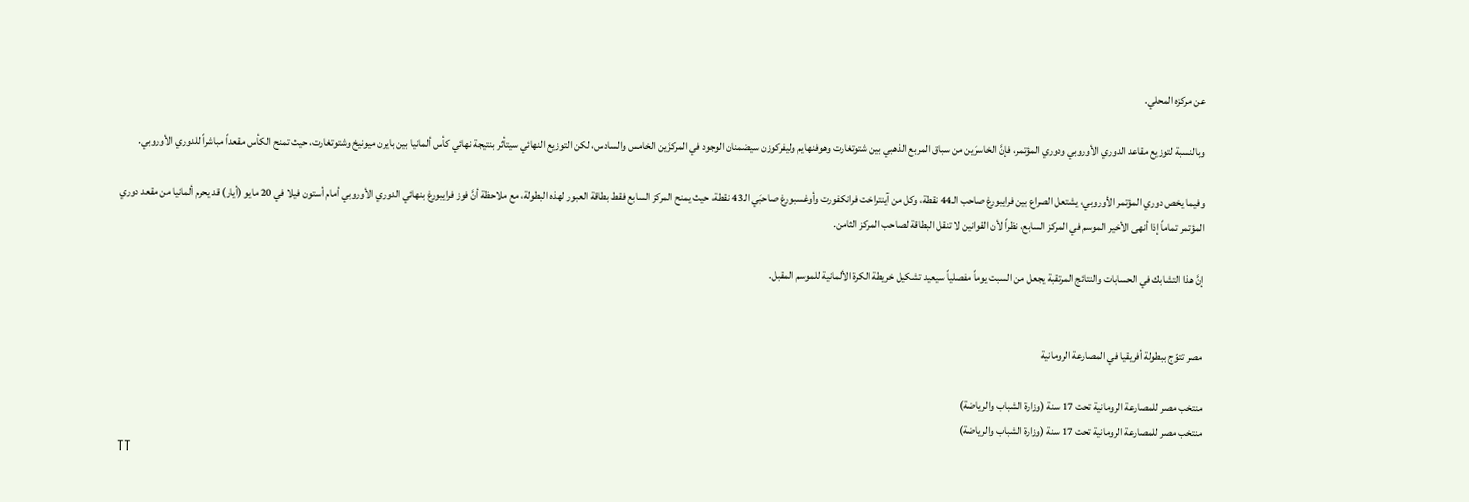عن مركزه المحلي.

وبالنسبة لتوزيع مقاعد الدوري الأوروبي ودوري المؤتمر، فإنَّ الخاسرَين من سباق المربع الذهبي بين شتوتغارت وهوفنهايم وليفركوزن سيضمنان الوجود في المركزَين الخامس والسادس، لكن التوزيع النهائي سيتأثر بنتيجة نهائي كأس ألمانيا بين بايرن ميونيخ وشتوتغارت، حيث تمنح الكأس مقعداً مباشراً للدوري الأوروبي.

وفيما يخص دوري المؤتمر الأوروبي، يشتعل الصراع بين فرايبورغ صاحب الـ44 نقطة، وكل من آينتراخت فرانكفورت وأوغسبورغ صاحبَي الـ43 نقطة، حيث يمنح المركز السابع فقط بطاقة العبور لهذه البطولة، مع ملاحظة أنَّ فوز فرايبورغ بنهائي الدوري الأوروبي أمام أستون فيلا في 20 مايو (أيار) قد يحرم ألمانيا من مقعد دوري المؤتمر تماماً إذا أنهى الأخير الموسم في المركز السابع، نظراً لأن القوانين لا تنقل البطاقة لصاحب المركز الثامن.

إنَّ هذا التشابك في الحسابات والنتائج المرتقبة يجعل من السبت يوماً مفصلياً سيعيد تشكيل خريطة الكرة الألمانية للموسم المقبل.


مصر تتوّج ببطولة أفريقيا في المصارعة الرومانية

منتخب مصر للمصارعة الرومانية تحت 17 سنة (وزارة الشباب والرياضة)
منتخب مصر للمصارعة الرومانية تحت 17 سنة (وزارة الشباب والرياضة)
TT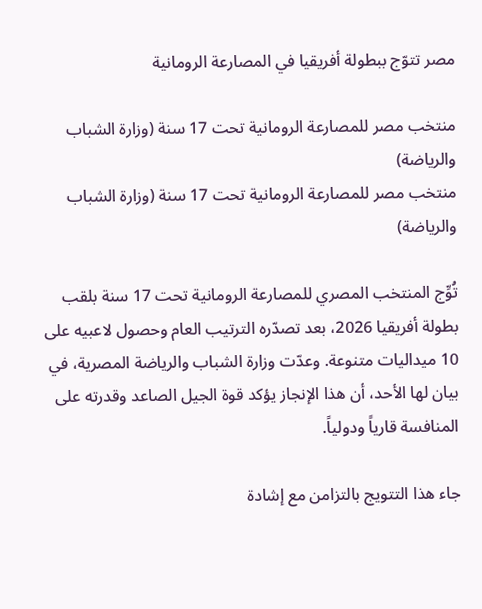مصر تتوّج ببطولة أفريقيا في المصارعة الرومانية

منتخب مصر للمصارعة الرومانية تحت 17 سنة (وزارة الشباب والرياضة)
منتخب مصر للمصارعة الرومانية تحت 17 سنة (وزارة الشباب والرياضة)

تُوِّج المنتخب المصري للمصارعة الرومانية تحت 17 سنة بلقب بطولة أفريقيا 2026، بعد تصدّره الترتيب العام وحصول لاعبيه على 10 ميداليات متنوعة. وعدّت وزارة الشباب والرياضة المصرية، في بيان لها الأحد، أن هذا الإنجاز يؤكد قوة الجيل الصاعد وقدرته على المنافسة قارياً ودولياً.

جاء هذا التتويج بالتزامن مع إشادة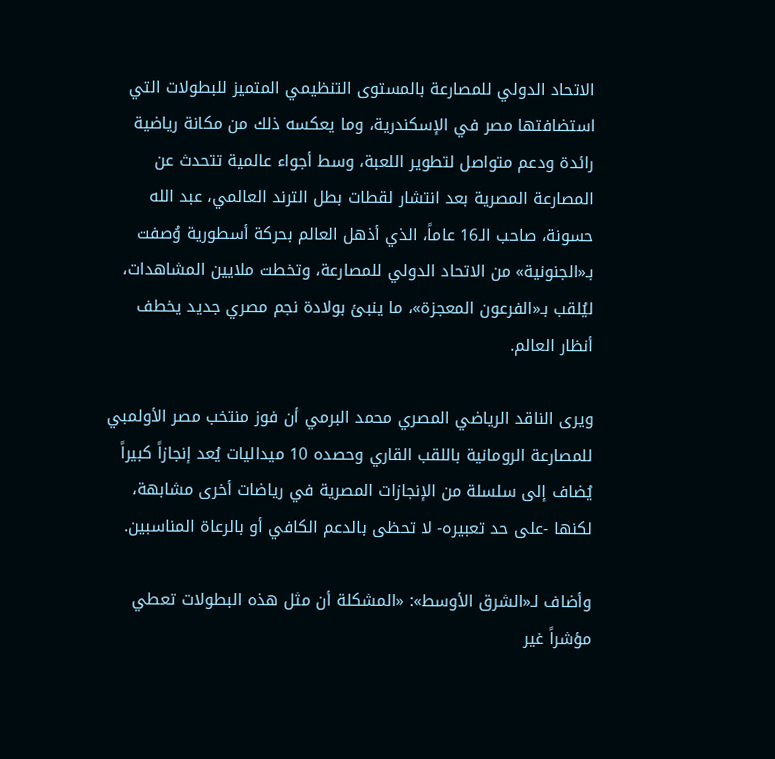الاتحاد الدولي للمصارعة بالمستوى التنظيمي المتميز للبطولات التي استضافتها مصر في الإسكندرية، وما يعكسه ذلك من مكانة رياضية رائدة ودعم متواصل لتطوير اللعبة، وسط أجواء عالمية تتحدث عن المصارعة المصرية بعد انتشار لقطات بطل الترند العالمي، عبد الله حسونة، صاحب الـ16 عاماً، الذي أذهل العالم بحركة أسطورية وُصفت بـ«الجنونية» من الاتحاد الدولي للمصارعة، وتخطت ملايين المشاهدات، ليُلقب بـ«الفرعون المعجزة»، ما ينبئ بولادة نجم مصري جديد يخطف أنظار العالم.

ويرى الناقد الرياضي المصري محمد البرمي أن فوز منتخب مصر الأولمبي للمصارعة الرومانية باللقب القاري وحصده 10 ميداليات يُعد إنجازاً كبيراً يُضاف إلى سلسلة من الإنجازات المصرية في رياضات أخرى مشابهة، لكنها -على حد تعبيره- لا تحظى بالدعم الكافي أو بالرعاة المناسبين.

وأضاف لـ«الشرق الأوسط»: «المشكلة أن مثل هذه البطولات تعطي مؤشراً غير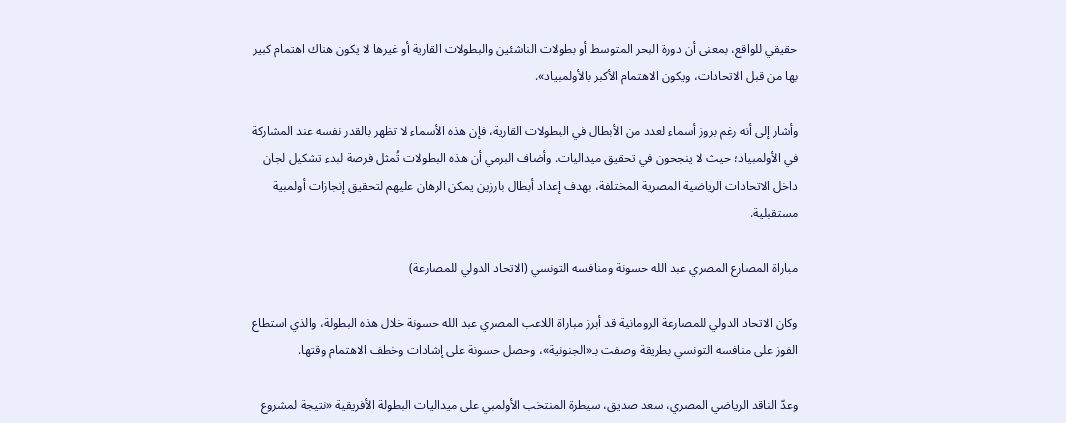حقيقي للواقع، بمعنى أن دورة البحر المتوسط أو بطولات الناشئين والبطولات القارية أو غيرها لا يكون هناك اهتمام كبير بها من قبل الاتحادات، ويكون الاهتمام الأكبر بالأولمبياد».

وأشار إلى أنه رغم بروز أسماء لعدد من الأبطال في البطولات القارية، فإن هذه الأسماء لا تظهر بالقدر نفسه عند المشاركة في الأولمبياد؛ حيث لا ينجحون في تحقيق ميداليات. وأضاف البرمي أن هذه البطولات تُمثل فرصة لبدء تشكيل لجان داخل الاتحادات الرياضية المصرية المختلفة، بهدف إعداد أبطال بارزين يمكن الرهان عليهم لتحقيق إنجازات أولمبية مستقبلية.

مباراة المصارع المصري عبد الله حسونة ومنافسه التونسي (الاتحاد الدولي للمصارعة)

وكان الاتحاد الدولي للمصارعة الرومانية قد أبرز مباراة اللاعب المصري عبد الله حسونة خلال هذه البطولة، والذي استطاع الفوز على منافسه التونسي بطريقة وصفت بـ«الجنونية»، وحصل حسونة على إشادات وخطف الاهتمام وقتها.

وعدّ الناقد الرياضي المصري، سعد صديق، سيطرة المنتخب الأولمبي على ميداليات البطولة الأفريقية «نتيجة لمشروع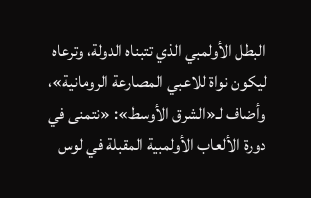البطل الأولمبي الذي تتبناه الدولة، وترعاه ليكون نواة للاعبي المصارعة الرومانية»، وأضاف لـ«الشرق الأوسط»: «نتمنى في دورة الألعاب الأولمبية المقبلة في لوس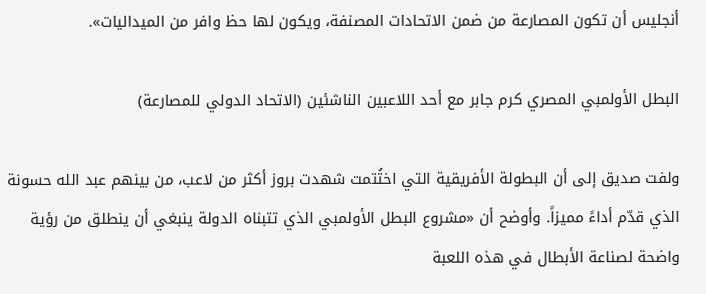أنجليس أن تكون المصارعة من ضمن الاتحادات المصنفة، ويكون لها حظ وافر من الميداليات».

البطل الأولمبي المصري كرم جابر مع أحد اللاعبين الناشئين (الاتحاد الدولي للمصارعة)

ولفت صديق إلى أن البطولة الأفريقية التي اختُتمت شهدت بروز أكثر من لاعب، من بينهم عبد الله حسونة الذي قدّم أداءً مميزاً. وأوضح أن «مشروع البطل الأولمبي الذي تتبناه الدولة ينبغي أن ينطلق من رؤية واضحة لصناعة الأبطال في هذه اللعبة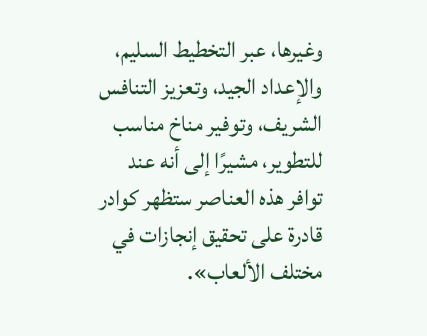وغيرها، عبر التخطيط السليم، والإعداد الجيد، وتعزيز التنافس الشريف، وتوفير مناخ مناسب للتطوير، مشيرًا إلى أنه عند توافر هذه العناصر ستظهر كوادر قادرة على تحقيق إنجازات في مختلف الألعاب».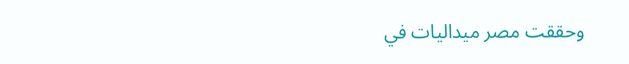وحققت مصر ميداليات في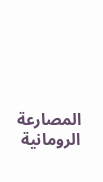المصارعة الرومانية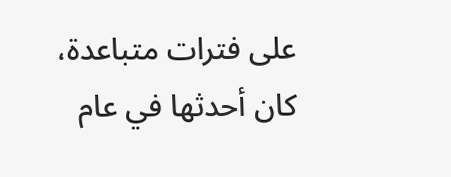على فترات متباعدة، كان أحدثها في عام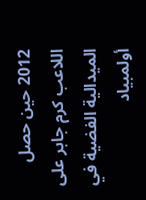2012 حين حصل اللاعب كرم جابر على الميدالية الفضية في أولمبياد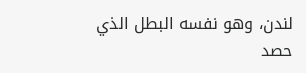لندن، وهو نفسه البطل الذي حصد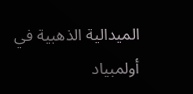الميدالية الذهبية في أولمبياد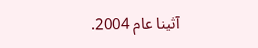آثينا عام 2004.